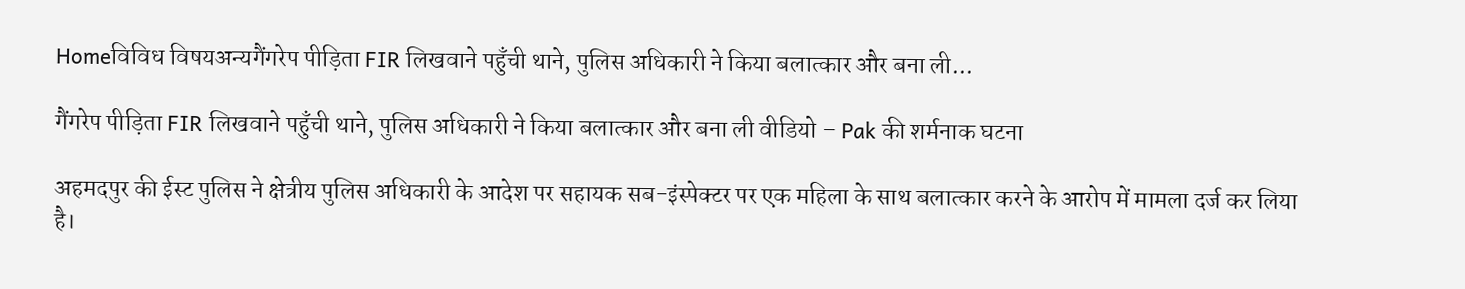Homeविविध विषयअन्यगैंगरेप पीड़िता FIR लिखवाने पहुँची थाने, पुलिस अधिकारी ने किया बलात्कार और बना ली...

गैंगरेप पीड़िता FIR लिखवाने पहुँची थाने, पुलिस अधिकारी ने किया बलात्कार और बना ली वीडियो – Pak की शर्मनाक घटना

अहमदपुर की ईस्ट पुलिस ने क्षेत्रीय पुलिस अधिकारी के आदेश पर सहायक सब-इंस्पेक्टर पर एक महिला के साथ बलात्कार करने के आरोप में मामला दर्ज कर लिया है।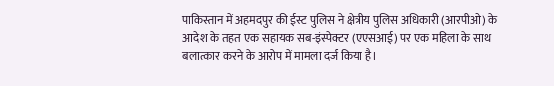पाकिस्तान में अहमदपुर की ईस्ट पुलिस ने क्षेत्रीय पुलिस अधिकारी (आरपीओ) के आदेश के तहत एक सहायक सब-इंस्पेक्टर (एएसआई) पर एक महिला के साथ बलात्कार करने के आरोप में मामला दर्ज किया है।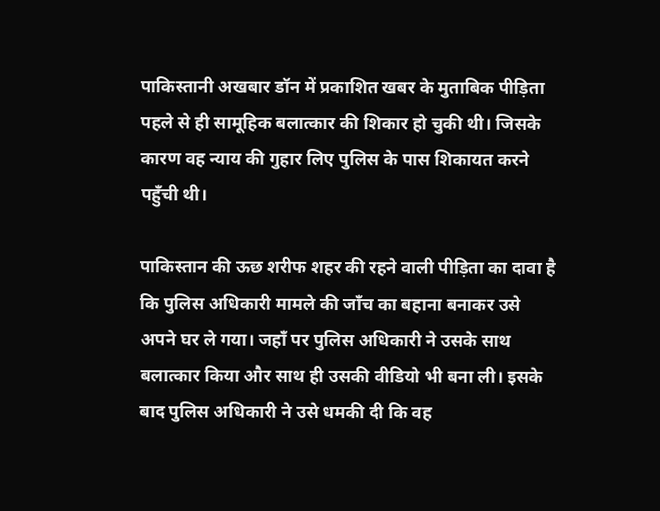पाकिस्तानी अखबार डॉन में प्रकाशित खबर के मुताबिक पीड़िता पहले से ही सामूहिक बलात्कार की शिकार हो चुकी थी। जिसके कारण वह न्याय की गुहार लिए पुलिस के पास शिकायत करने पहुँची थी।

पाकिस्तान की ऊछ शरीफ शहर की रहने वाली पीड़िता का दावा है कि पुलिस अधिकारी मामले की जाँच का बहाना बनाकर उसे अपने घर ले गया। जहाँ पर पुलिस अधिकारी ने उसके साथ बलात्कार किया और साथ ही उसकी वीडियो भी बना ली। इसके बाद पुलिस अधिकारी ने उसे धमकी दी कि वह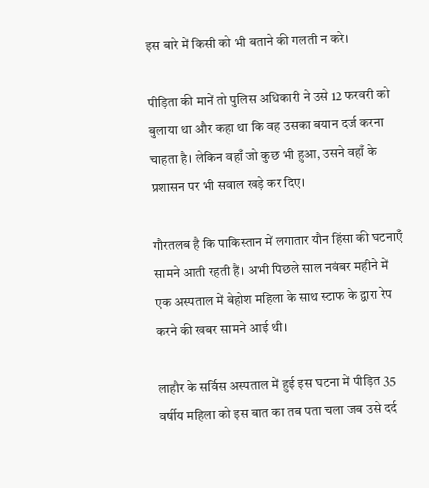इस बारे में किसी को भी बताने की गलती न करे।

पीड़िता की मानें तो पुलिस अधिकारी ने उसे 12 फरवरी को बुलाया था और कहा था कि वह उसका बयान दर्ज करना चाहता है। लेकिन वहाँ जो कुछ भी हुआ, उसने वहाँ के प्रशासन पर भी सवाल खड़े कर दिए।

गौरतलब है कि पाकिस्तान में लगातार यौन हिंसा की घटनाएँ सामने आती रहती हैं। अभी पिछले साल नवंबर महीने में एक अस्पताल में बेहोश महिला के साथ स्टाफ के द्वारा रेप करने की खबर सामने आई थी।

लाहौर के सर्विस अस्पताल में हुई इस घटना में पीड़ित 35 वर्षीय महिला को इस बात का तब पता चला जब उसे दर्द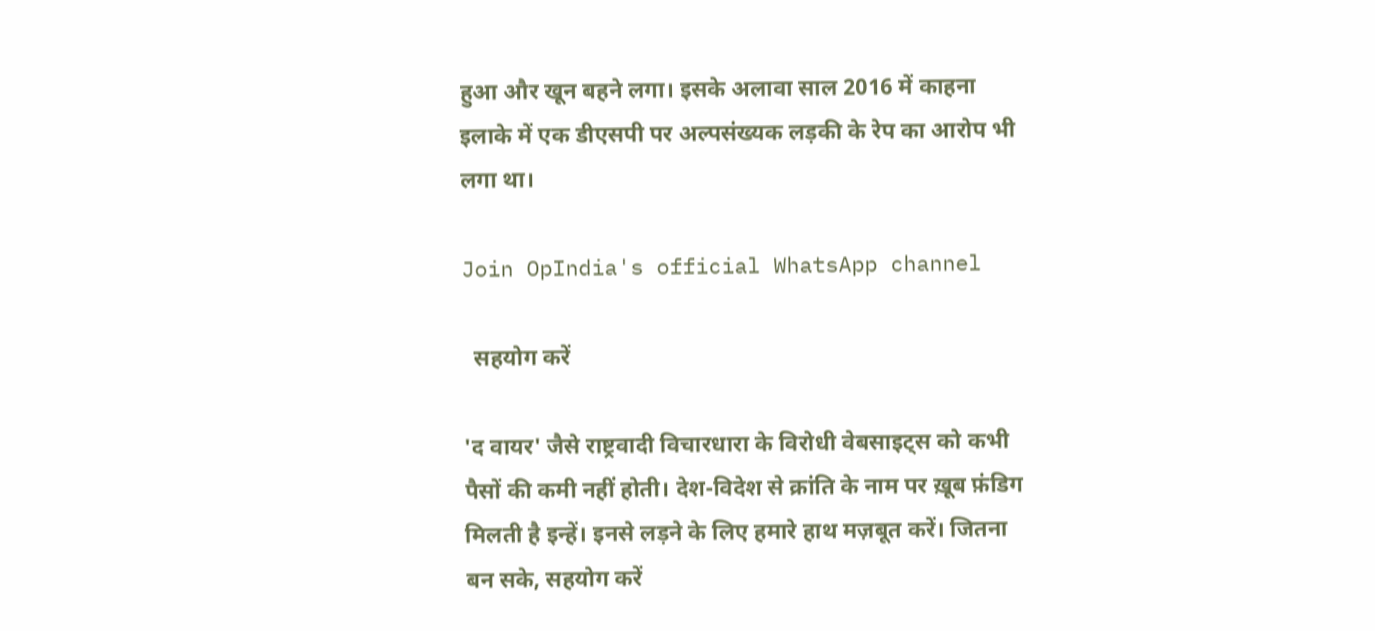हुआ और खून बहने लगा। इसके अलावा साल 2016 में काहना इलाके में एक डीएसपी पर अल्पसंख्यक लड़की के रेप का आरोप भी लगा था।

Join OpIndia's official WhatsApp channel

  सहयोग करें

'द वायर' जैसे राष्ट्रवादी विचारधारा के विरोधी वेबसाइट्स को कभी पैसों की कमी नहीं होती। देश-विदेश से क्रांति के नाम पर ख़ूब फ़ंडिग मिलती है इन्हें। इनसे लड़ने के लिए हमारे हाथ मज़बूत करें। जितना बन सके, सहयोग करें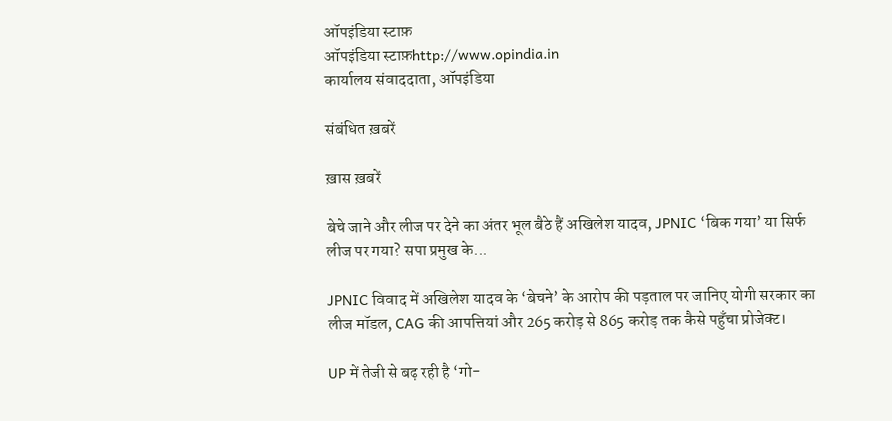ऑपइंडिया स्टाफ़
ऑपइंडिया स्टाफ़http://www.opindia.in
कार्यालय संवाददाता, ऑपइंडिया

संबंधित ख़बरें

ख़ास ख़बरें

बेचे जाने और लीज पर देने का अंतर भूल बैठे हैं अखिलेश यादव, JPNIC ‘बिक गया’ या सिर्फ लीज पर गया? सपा प्रमुख के...

JPNIC विवाद में अखिलेश यादव के ‘बेचने’ के आरोप की पड़ताल पर जानिए योगी सरकार का लीज मॉडल, CAG की आपत्तियां और 265 करोड़ से 865 करोड़ तक कैसे पहुँचा प्रोजेक्ट।

UP में तेजी से बढ़ रही है ‘गो-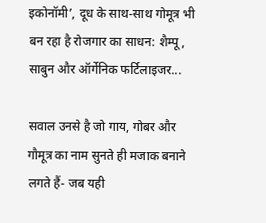इकोनॉमी’, दूध के साथ-साथ गोमूत्र भी बन रहा है रोजगार का साधन: शैम्पू, साबुन और ऑर्गेनिक फर्टिलाइजर...

सवाल उनसे है जो गाय, गोबर और गौमूत्र का नाम सुनते ही मजाक बनाने लगते हैं- जब यही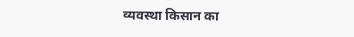व्यवस्था किसान का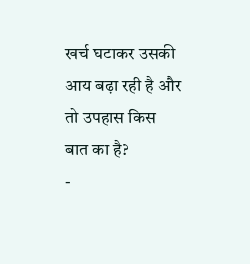खर्च घटाकर उसकी आय बढ़ा रही है और तो उपहास किस बात का है?
-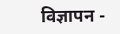विज्ञापन -